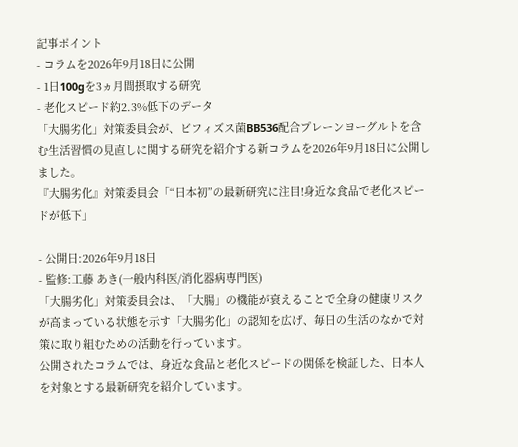記事ポイント
- コラムを2026年9月18日に公開
- 1日100gを3ヵ月間摂取する研究
- 老化スピード約2.3%低下のデータ
「大腸劣化」対策委員会が、ビフィズス菌BB536配合プレーンヨーグルトを含む生活習慣の見直しに関する研究を紹介する新コラムを2026年9月18日に公開しました。
『大腸劣化』対策委員会「“日本初”の最新研究に注目!身近な食品で老化スピードが低下」

- 公開日:2026年9月18日
- 監修:工藤 あき(一般内科医/消化器病専門医)
「大腸劣化」対策委員会は、「大腸」の機能が衰えることで全身の健康リスクが高まっている状態を示す「大腸劣化」の認知を広げ、毎日の生活のなかで対策に取り組むための活動を行っています。
公開されたコラムでは、身近な食品と老化スピードの関係を検証した、日本人を対象とする最新研究を紹介しています。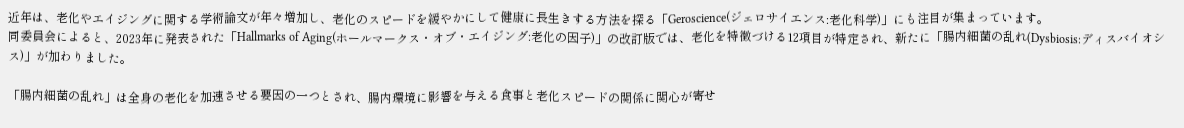近年は、老化やエイジングに関する学術論文が年々増加し、老化のスピードを緩やかにして健康に長生きする方法を探る「Geroscience(ジェロサイエンス:老化科学)」にも注目が集まっています。
同委員会によると、2023年に発表された「Hallmarks of Aging(ホールマークス・オブ・エイジング:老化の因子)」の改訂版では、老化を特徴づける12項目が特定され、新たに「腸内細菌の乱れ(Dysbiosis:ディスバイオシス)」が加わりました。

「腸内細菌の乱れ」は全身の老化を加速させる要因の一つとされ、腸内環境に影響を与える食事と老化スピードの関係に関心が寄せ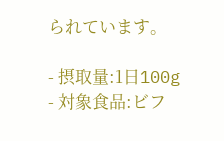られています。

- 摂取量:1日100g
- 対象食品:ビフ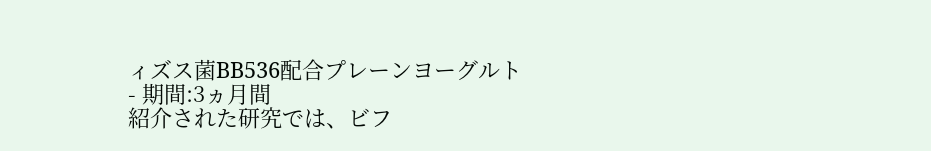ィズス菌BB536配合プレーンヨーグルト
- 期間:3ヵ月間
紹介された研究では、ビフ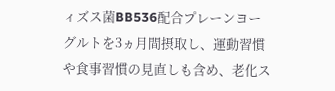ィズス菌BB536配合プレーンヨーグルトを3ヵ月間摂取し、運動習慣や食事習慣の見直しも含め、老化ス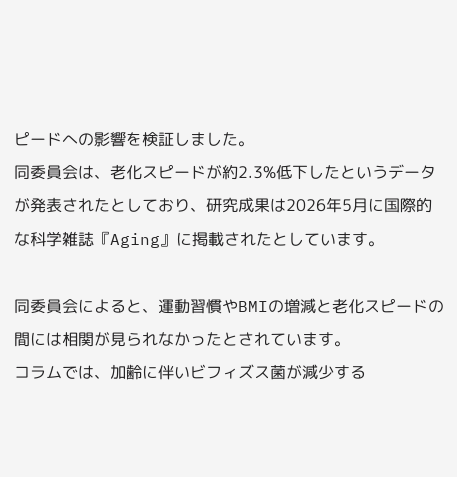ピードへの影響を検証しました。
同委員会は、老化スピードが約2.3%低下したというデータが発表されたとしており、研究成果は2026年5月に国際的な科学雑誌『Aging』に掲載されたとしています。

同委員会によると、運動習慣やBMIの増減と老化スピードの間には相関が見られなかったとされています。
コラムでは、加齢に伴いビフィズス菌が減少する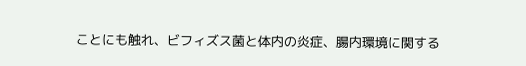ことにも触れ、ビフィズス菌と体内の炎症、腸内環境に関する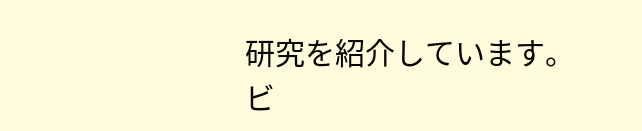研究を紹介しています。
ビ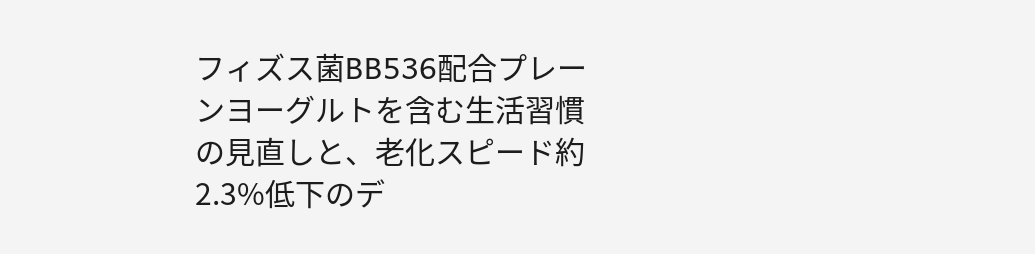フィズス菌BB536配合プレーンヨーグルトを含む生活習慣の見直しと、老化スピード約2.3%低下のデ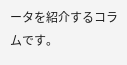ータを紹介するコラムです。